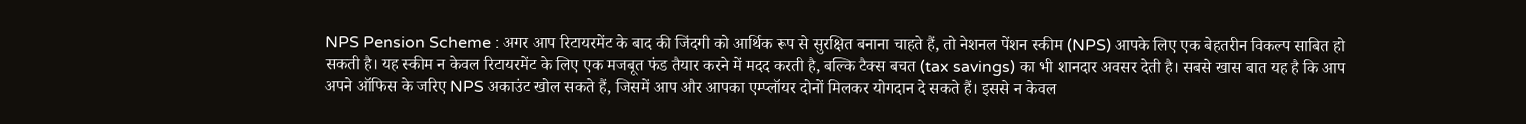NPS Pension Scheme : अगर आप रिटायरमेंट के बाद की जिंदगी को आर्थिक रूप से सुरक्षित बनाना चाहते हैं, तो नेशनल पेंशन स्कीम (NPS) आपके लिए एक बेहतरीन विकल्प साबित हो सकती है। यह स्कीम न केवल रिटायरमेंट के लिए एक मजबूत फंड तैयार करने में मदद करती है, बल्कि टैक्स बचत (tax savings) का भी शानदार अवसर देती है। सबसे खास बात यह है कि आप अपने ऑफिस के जरिए NPS अकाउंट खोल सकते हैं, जिसमें आप और आपका एम्प्लॉयर दोनों मिलकर योगदान दे सकते हैं। इससे न केवल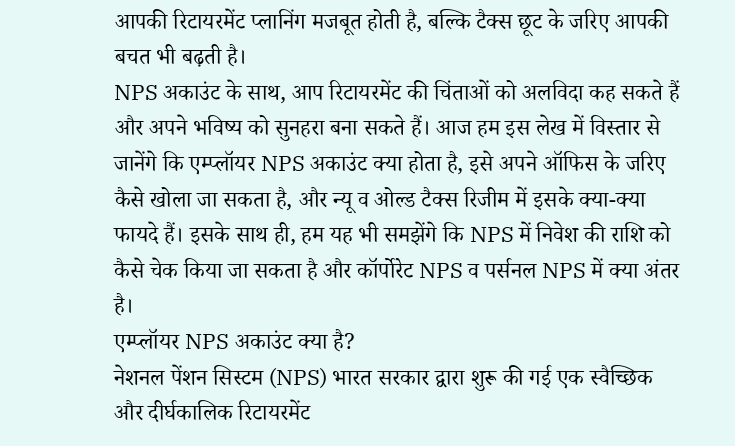आपकी रिटायरमेंट प्लानिंग मजबूत होती है, बल्कि टैक्स छूट के जरिए आपकी बचत भी बढ़ती है।
NPS अकाउंट के साथ, आप रिटायरमेंट की चिंताओं को अलविदा कह सकते हैं और अपने भविष्य को सुनहरा बना सकते हैं। आज हम इस लेख में विस्तार से जानेंगे कि एम्प्लॉयर NPS अकाउंट क्या होता है, इसे अपने ऑफिस के जरिए कैसे खोला जा सकता है, और न्यू व ओल्ड टैक्स रिजीम में इसके क्या-क्या फायदे हैं। इसके साथ ही, हम यह भी समझेंगे कि NPS में निवेश की राशि को कैसे चेक किया जा सकता है और कॉर्पोरेट NPS व पर्सनल NPS में क्या अंतर है।
एम्प्लॉयर NPS अकाउंट क्या है?
नेशनल पेंशन सिस्टम (NPS) भारत सरकार द्वारा शुरू की गई एक स्वैच्छिक और दीर्घकालिक रिटायरमेंट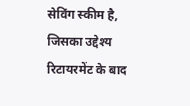सेविंग स्कीम है, जिसका उद्देश्य रिटायरमेंट के बाद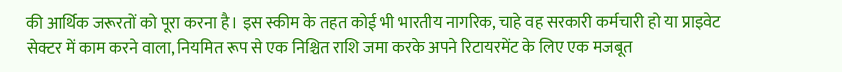की आर्थिक जरूरतों को पूरा करना है। इस स्कीम के तहत कोई भी भारतीय नागरिक, चाहे वह सरकारी कर्मचारी हो या प्राइवेट सेक्टर में काम करने वाला, नियमित रूप से एक निश्चित राशि जमा करके अपने रिटायरमेंट के लिए एक मजबूत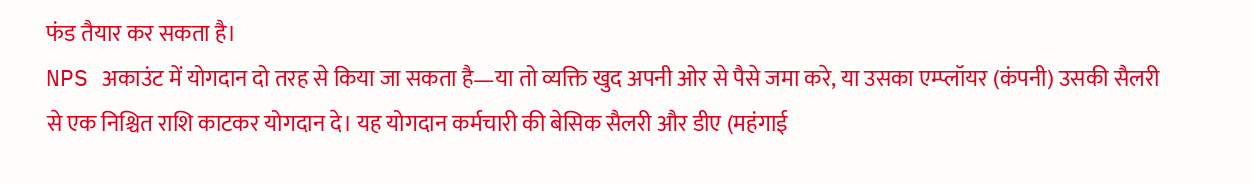फंड तैयार कर सकता है।
NPS अकाउंट में योगदान दो तरह से किया जा सकता है—या तो व्यक्ति खुद अपनी ओर से पैसे जमा करे, या उसका एम्प्लॉयर (कंपनी) उसकी सैलरी से एक निश्चित राशि काटकर योगदान दे। यह योगदान कर्मचारी की बेसिक सैलरी और डीए (महंगाई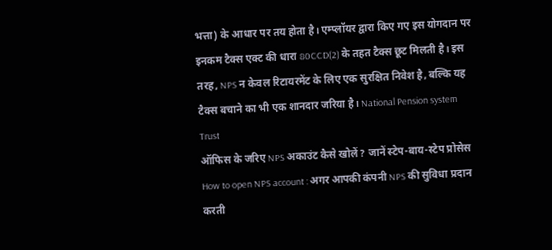भत्ता) के आधार पर तय होता है। एम्प्लॉयर द्वारा किए गए इस योगदान पर इनकम टैक्स एक्ट की धारा 80CCD(2) के तहत टैक्स छूट मिलती है। इस तरह, NPS न केवल रिटायरमेंट के लिए एक सुरक्षित निवेश है, बल्कि यह टैक्स बचाने का भी एक शानदार जरिया है। National Pension system Trust
ऑफिस के जरिए NPS अकाउंट कैसे खोलें? जानें स्टेप-बाय-स्टेप प्रोसेस
How to open NPS account : अगर आपकी कंपनी NPS की सुविधा प्रदान करती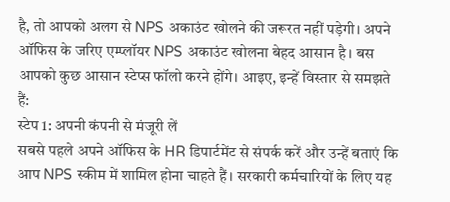है, तो आपको अलग से NPS अकाउंट खोलने की जरूरत नहीं पड़ेगी। अपने ऑफिस के जरिए एम्प्लॉयर NPS अकाउंट खोलना बेहद आसान है। बस आपको कुछ आसान स्टेप्स फॉलो करने होंगे। आइए, इन्हें विस्तार से समझते हैं:
स्टेप 1: अपनी कंपनी से मंजूरी लें
सबसे पहले अपने ऑफिस के HR डिपार्टमेंट से संपर्क करें और उन्हें बताएं कि आप NPS स्कीम में शामिल होना चाहते हैं। सरकारी कर्मचारियों के लिए यह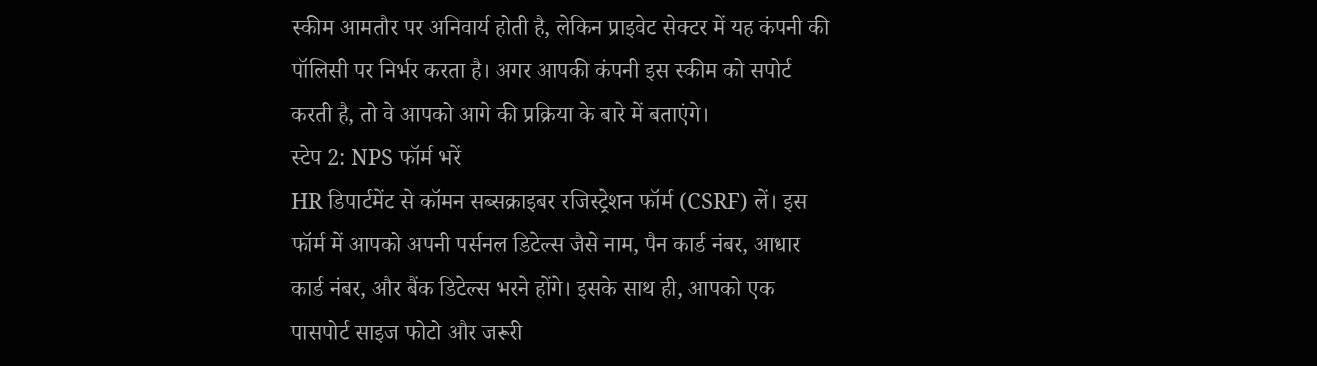स्कीम आमतौर पर अनिवार्य होती है, लेकिन प्राइवेट सेक्टर में यह कंपनी की पॉलिसी पर निर्भर करता है। अगर आपकी कंपनी इस स्कीम को सपोर्ट करती है, तो वे आपको आगे की प्रक्रिया के बारे में बताएंगे।
स्टेप 2: NPS फॉर्म भरें
HR डिपार्टमेंट से कॉमन सब्सक्राइबर रजिस्ट्रेशन फॉर्म (CSRF) लें। इस फॉर्म में आपको अपनी पर्सनल डिटेल्स जैसे नाम, पैन कार्ड नंबर, आधार कार्ड नंबर, और बैंक डिटेल्स भरने होंगे। इसके साथ ही, आपको एक पासपोर्ट साइज फोटो और जरूरी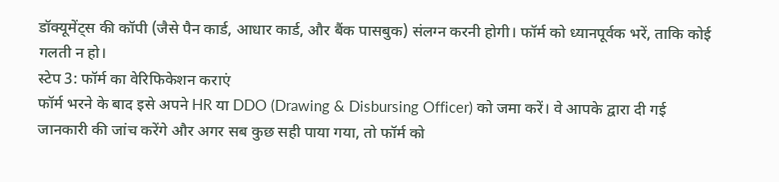डॉक्यूमेंट्स की कॉपी (जैसे पैन कार्ड, आधार कार्ड, और बैंक पासबुक) संलग्न करनी होगी। फॉर्म को ध्यानपूर्वक भरें, ताकि कोई गलती न हो।
स्टेप 3: फॉर्म का वेरिफिकेशन कराएं
फॉर्म भरने के बाद इसे अपने HR या DDO (Drawing & Disbursing Officer) को जमा करें। वे आपके द्वारा दी गई जानकारी की जांच करेंगे और अगर सब कुछ सही पाया गया, तो फॉर्म को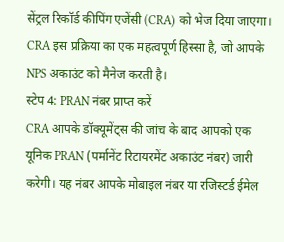सेंट्रल रिकॉर्ड कीपिंग एजेंसी (CRA) को भेज दिया जाएगा। CRA इस प्रक्रिया का एक महत्वपूर्ण हिस्सा है, जो आपके NPS अकाउंट को मैनेज करती है।
स्टेप 4: PRAN नंबर प्राप्त करें
CRA आपके डॉक्यूमेंट्स की जांच के बाद आपको एक यूनिक PRAN (पर्मानेंट रिटायरमेंट अकाउंट नंबर) जारी करेगी। यह नंबर आपके मोबाइल नंबर या रजिस्टर्ड ईमेल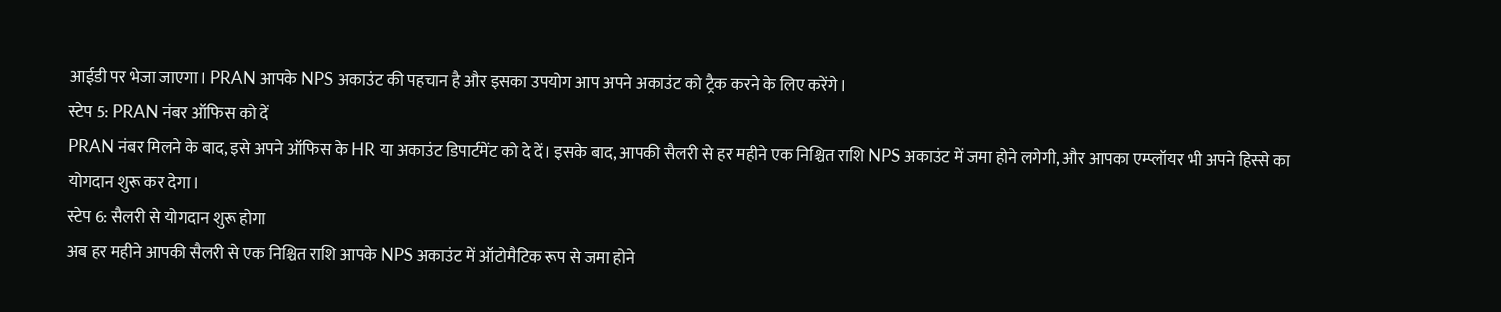आईडी पर भेजा जाएगा। PRAN आपके NPS अकाउंट की पहचान है और इसका उपयोग आप अपने अकाउंट को ट्रैक करने के लिए करेंगे।
स्टेप 5: PRAN नंबर ऑफिस को दें
PRAN नंबर मिलने के बाद, इसे अपने ऑफिस के HR या अकाउंट डिपार्टमेंट को दे दें। इसके बाद, आपकी सैलरी से हर महीने एक निश्चित राशि NPS अकाउंट में जमा होने लगेगी, और आपका एम्प्लॉयर भी अपने हिस्से का योगदान शुरू कर देगा।
स्टेप 6: सैलरी से योगदान शुरू होगा
अब हर महीने आपकी सैलरी से एक निश्चित राशि आपके NPS अकाउंट में ऑटोमैटिक रूप से जमा होने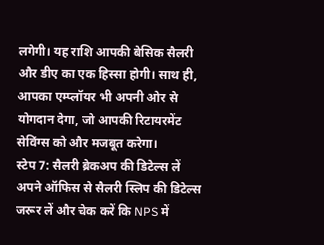लगेगी। यह राशि आपकी बेसिक सैलरी और डीए का एक हिस्सा होगी। साथ ही, आपका एम्प्लॉयर भी अपनी ओर से योगदान देगा, जो आपकी रिटायरमेंट सेविंग्स को और मजबूत करेगा।
स्टेप 7: सैलरी ब्रेकअप की डिटेल्स लें
अपने ऑफिस से सैलरी स्लिप की डिटेल्स जरूर लें और चेक करें कि NPS में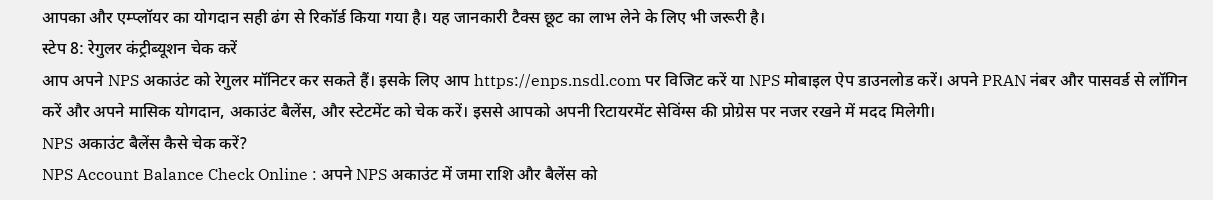आपका और एम्प्लॉयर का योगदान सही ढंग से रिकॉर्ड किया गया है। यह जानकारी टैक्स छूट का लाभ लेने के लिए भी जरूरी है।
स्टेप 8: रेगुलर कंट्रीब्यूशन चेक करें
आप अपने NPS अकाउंट को रेगुलर मॉनिटर कर सकते हैं। इसके लिए आप https://enps.nsdl.com पर विजिट करें या NPS मोबाइल ऐप डाउनलोड करें। अपने PRAN नंबर और पासवर्ड से लॉगिन करें और अपने मासिक योगदान, अकाउंट बैलेंस, और स्टेटमेंट को चेक करें। इससे आपको अपनी रिटायरमेंट सेविंग्स की प्रोग्रेस पर नजर रखने में मदद मिलेगी।
NPS अकाउंट बैलेंस कैसे चेक करें?
NPS Account Balance Check Online : अपने NPS अकाउंट में जमा राशि और बैलेंस को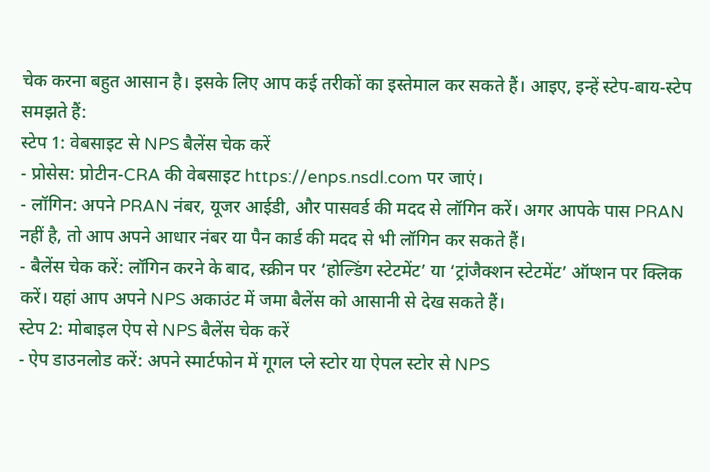चेक करना बहुत आसान है। इसके लिए आप कई तरीकों का इस्तेमाल कर सकते हैं। आइए, इन्हें स्टेप-बाय-स्टेप समझते हैं:
स्टेप 1: वेबसाइट से NPS बैलेंस चेक करें
- प्रोसेस: प्रोटीन-CRA की वेबसाइट https://enps.nsdl.com पर जाएं।
- लॉगिन: अपने PRAN नंबर, यूजर आईडी, और पासवर्ड की मदद से लॉगिन करें। अगर आपके पास PRAN नहीं है, तो आप अपने आधार नंबर या पैन कार्ड की मदद से भी लॉगिन कर सकते हैं।
- बैलेंस चेक करें: लॉगिन करने के बाद, स्क्रीन पर ‘होल्डिंग स्टेटमेंट’ या ‘ट्रांजैक्शन स्टेटमेंट’ ऑप्शन पर क्लिक करें। यहां आप अपने NPS अकाउंट में जमा बैलेंस को आसानी से देख सकते हैं।
स्टेप 2: मोबाइल ऐप से NPS बैलेंस चेक करें
- ऐप डाउनलोड करें: अपने स्मार्टफोन में गूगल प्ले स्टोर या ऐपल स्टोर से NPS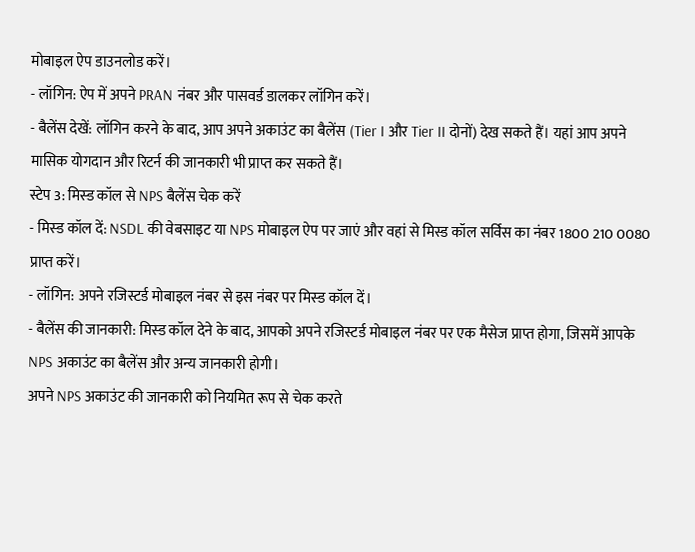मोबाइल ऐप डाउनलोड करें।
- लॉगिन: ऐप में अपने PRAN नंबर और पासवर्ड डालकर लॉगिन करें।
- बैलेंस देखें: लॉगिन करने के बाद, आप अपने अकाउंट का बैलेंस (Tier I और Tier II दोनों) देख सकते हैं। यहां आप अपने मासिक योगदान और रिटर्न की जानकारी भी प्राप्त कर सकते हैं।
स्टेप 3: मिस्ड कॉल से NPS बैलेंस चेक करें
- मिस्ड कॉल दें: NSDL की वेबसाइट या NPS मोबाइल ऐप पर जाएं और वहां से मिस्ड कॉल सर्विस का नंबर 1800 210 0080 प्राप्त करें।
- लॉगिन: अपने रजिस्टर्ड मोबाइल नंबर से इस नंबर पर मिस्ड कॉल दें।
- बैलेंस की जानकारी: मिस्ड कॉल देने के बाद, आपको अपने रजिस्टर्ड मोबाइल नंबर पर एक मैसेज प्राप्त होगा, जिसमें आपके NPS अकाउंट का बैलेंस और अन्य जानकारी होगी।
अपने NPS अकाउंट की जानकारी को नियमित रूप से चेक करते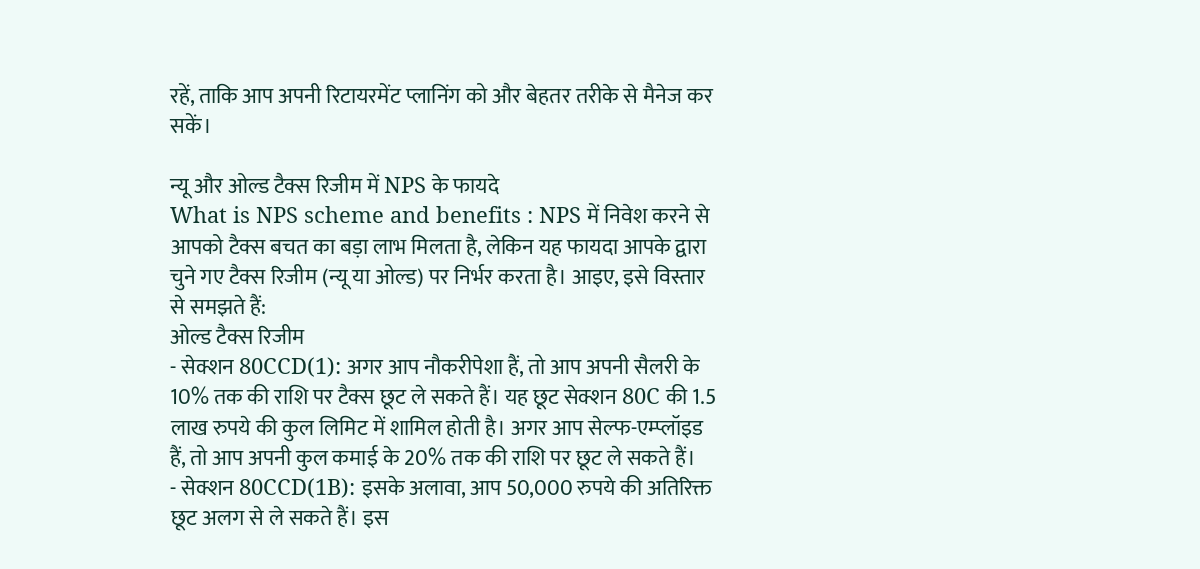रहें, ताकि आप अपनी रिटायरमेंट प्लानिंग को और बेहतर तरीके से मैनेज कर सकें।

न्यू और ओल्ड टैक्स रिजीम में NPS के फायदे
What is NPS scheme and benefits : NPS में निवेश करने से आपको टैक्स बचत का बड़ा लाभ मिलता है, लेकिन यह फायदा आपके द्वारा चुने गए टैक्स रिजीम (न्यू या ओल्ड) पर निर्भर करता है। आइए, इसे विस्तार से समझते हैं:
ओल्ड टैक्स रिजीम
- सेक्शन 80CCD(1): अगर आप नौकरीपेशा हैं, तो आप अपनी सैलरी के 10% तक की राशि पर टैक्स छूट ले सकते हैं। यह छूट सेक्शन 80C की 1.5 लाख रुपये की कुल लिमिट में शामिल होती है। अगर आप सेल्फ-एम्प्लॉइड हैं, तो आप अपनी कुल कमाई के 20% तक की राशि पर छूट ले सकते हैं।
- सेक्शन 80CCD(1B): इसके अलावा, आप 50,000 रुपये की अतिरिक्त छूट अलग से ले सकते हैं। इस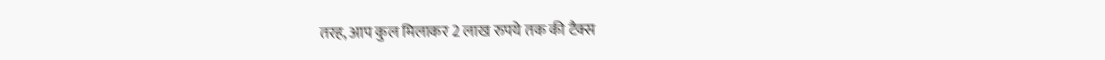तरह, आप कुल मिलाकर 2 लाख रुपये तक की टैक्स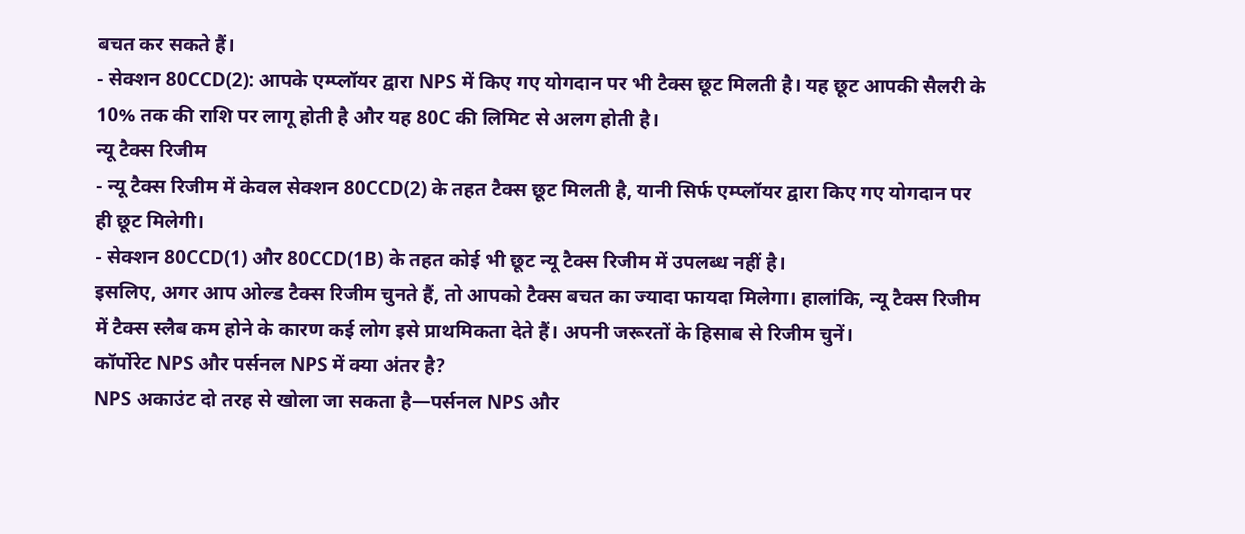बचत कर सकते हैं।
- सेक्शन 80CCD(2): आपके एम्प्लॉयर द्वारा NPS में किए गए योगदान पर भी टैक्स छूट मिलती है। यह छूट आपकी सैलरी के 10% तक की राशि पर लागू होती है और यह 80C की लिमिट से अलग होती है।
न्यू टैक्स रिजीम
- न्यू टैक्स रिजीम में केवल सेक्शन 80CCD(2) के तहत टैक्स छूट मिलती है, यानी सिर्फ एम्प्लॉयर द्वारा किए गए योगदान पर ही छूट मिलेगी।
- सेक्शन 80CCD(1) और 80CCD(1B) के तहत कोई भी छूट न्यू टैक्स रिजीम में उपलब्ध नहीं है।
इसलिए, अगर आप ओल्ड टैक्स रिजीम चुनते हैं, तो आपको टैक्स बचत का ज्यादा फायदा मिलेगा। हालांकि, न्यू टैक्स रिजीम में टैक्स स्लैब कम होने के कारण कई लोग इसे प्राथमिकता देते हैं। अपनी जरूरतों के हिसाब से रिजीम चुनें।
कॉर्पोरेट NPS और पर्सनल NPS में क्या अंतर है?
NPS अकाउंट दो तरह से खोला जा सकता है—पर्सनल NPS और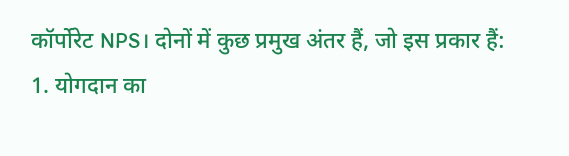कॉर्पोरेट NPS। दोनों में कुछ प्रमुख अंतर हैं, जो इस प्रकार हैं:
1. योगदान का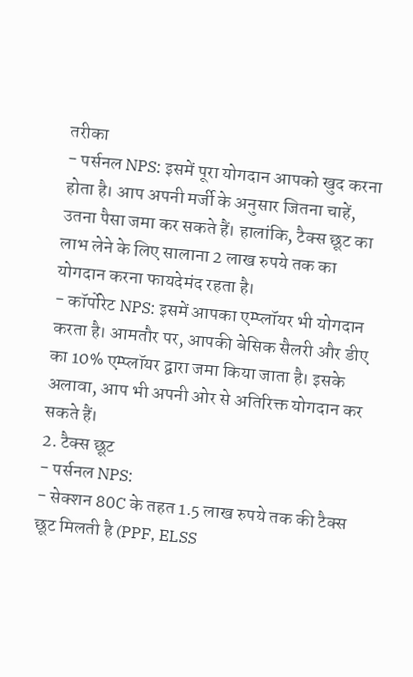तरीका
- पर्सनल NPS: इसमें पूरा योगदान आपको खुद करना होता है। आप अपनी मर्जी के अनुसार जितना चाहें, उतना पैसा जमा कर सकते हैं। हालांकि, टैक्स छूट का लाभ लेने के लिए सालाना 2 लाख रुपये तक का योगदान करना फायदेमंद रहता है।
- कॉर्पोरेट NPS: इसमें आपका एम्प्लॉयर भी योगदान करता है। आमतौर पर, आपकी बेसिक सैलरी और डीए का 10% एम्प्लॉयर द्वारा जमा किया जाता है। इसके अलावा, आप भी अपनी ओर से अतिरिक्त योगदान कर सकते हैं।
2. टैक्स छूट
- पर्सनल NPS:
- सेक्शन 80C के तहत 1.5 लाख रुपये तक की टैक्स छूट मिलती है (PPF, ELSS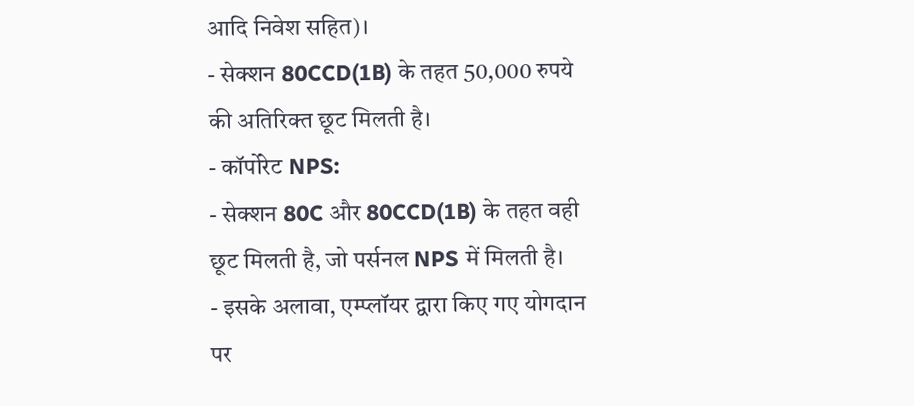आदि निवेश सहित)।
- सेक्शन 80CCD(1B) के तहत 50,000 रुपये की अतिरिक्त छूट मिलती है।
- कॉर्पोरेट NPS:
- सेक्शन 80C और 80CCD(1B) के तहत वही छूट मिलती है, जो पर्सनल NPS में मिलती है।
- इसके अलावा, एम्प्लॉयर द्वारा किए गए योगदान पर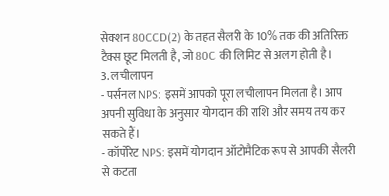सेक्शन 80CCD(2) के तहत सैलरी के 10% तक की अतिरिक्त टैक्स छूट मिलती है, जो 80C की लिमिट से अलग होती है।
3. लचीलापन
- पर्सनल NPS: इसमें आपको पूरा लचीलापन मिलता है। आप अपनी सुविधा के अनुसार योगदान की राशि और समय तय कर सकते हैं।
- कॉर्पोरेट NPS: इसमें योगदान ऑटोमैटिक रूप से आपकी सैलरी से कटता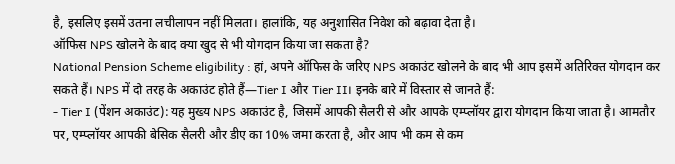है, इसलिए इसमें उतना लचीलापन नहीं मिलता। हालांकि, यह अनुशासित निवेश को बढ़ावा देता है।
ऑफिस NPS खोलने के बाद क्या खुद से भी योगदान किया जा सकता है?
National Pension Scheme eligibility : हां, अपने ऑफिस के जरिए NPS अकाउंट खोलने के बाद भी आप इसमें अतिरिक्त योगदान कर सकते हैं। NPS में दो तरह के अकाउंट होते हैं—Tier I और Tier II। इनके बारे में विस्तार से जानते हैं:
- Tier I (पेंशन अकाउंट): यह मुख्य NPS अकाउंट है, जिसमें आपकी सैलरी से और आपके एम्प्लॉयर द्वारा योगदान किया जाता है। आमतौर पर, एम्प्लॉयर आपकी बेसिक सैलरी और डीए का 10% जमा करता है, और आप भी कम से कम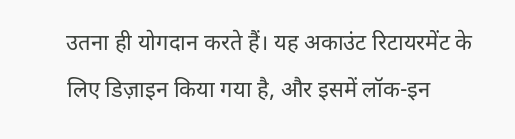उतना ही योगदान करते हैं। यह अकाउंट रिटायरमेंट के लिए डिज़ाइन किया गया है, और इसमें लॉक-इन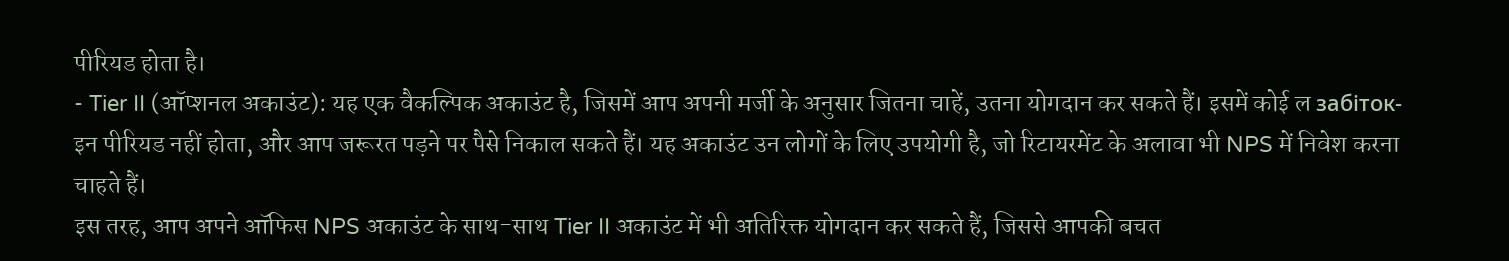पीरियड होता है।
- Tier II (ऑप्शनल अकाउंट): यह एक वैकल्पिक अकाउंट है, जिसमें आप अपनी मर्जी के अनुसार जितना चाहें, उतना योगदान कर सकते हैं। इसमें कोई ल забіток-इन पीरियड नहीं होता, और आप जरूरत पड़ने पर पैसे निकाल सकते हैं। यह अकाउंट उन लोगों के लिए उपयोगी है, जो रिटायरमेंट के अलावा भी NPS में निवेश करना चाहते हैं।
इस तरह, आप अपने ऑफिस NPS अकाउंट के साथ-साथ Tier II अकाउंट में भी अतिरिक्त योगदान कर सकते हैं, जिससे आपकी बचत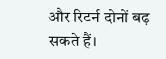और रिटर्न दोनों बढ़ सकते हैं।